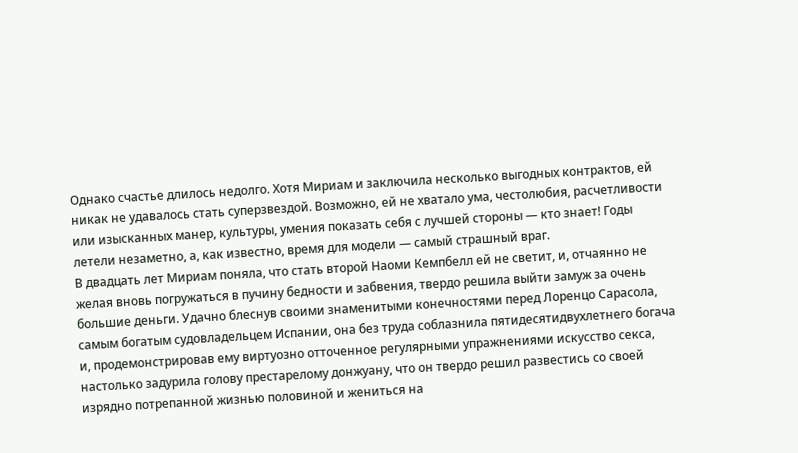Однако счастье длилось недолго. Хотя Мириам и заключила несколько выгодных контрактов, ей никак не удавалось стать суперзвездой. Возможно, ей не хватало ума, честолюбия, расчетливости или изысканных манер, культуры, умения показать себя с лучшей стороны — кто знает! Годы летели незаметно, а, как известно, время для модели — самый страшный враг.
В двадцать лет Мириам поняла, что стать второй Наоми Кемпбелл ей не светит, и, отчаянно не желая вновь погружаться в пучину бедности и забвения, твердо решила выйти замуж за очень большие деньги. Удачно блеснув своими знаменитыми конечностями перед Лоренцо Сарасола, самым богатым судовладельцем Испании, она без труда соблазнила пятидесятидвухлетнего богача и, продемонстрировав ему виртуозно отточенное регулярными упражнениями искусство секса, настолько задурила голову престарелому донжуану, что он твердо решил развестись со своей изрядно потрепанной жизнью половиной и жениться на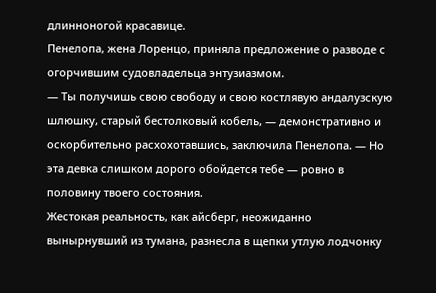длинноногой красавице.
Пенелопа, жена Лоренцо, приняла предложение о разводе с огорчившим судовладельца энтузиазмом.
— Ты получишь свою свободу и свою костлявую андалузскую шлюшку, старый бестолковый кобель, — демонстративно и оскорбительно расхохотавшись, заключила Пенелопа. — Но эта девка слишком дорого обойдется тебе — ровно в половину твоего состояния.
Жестокая реальность, как айсберг, неожиданно вынырнувший из тумана, разнесла в щепки утлую лодчонку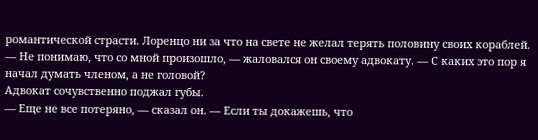романтической страсти. Лоренцо ни за что на свете не желал терять половину своих кораблей.
— Не понимаю, что со мной произошло, — жаловался он своему адвокату. — С каких это пор я начал думать членом, а не головой?
Адвокат сочувственно поджал губы.
— Еще не все потеряно, — сказал он. — Если ты докажешь, что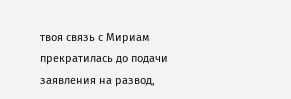твоя связь с Мириам прекратилась до подачи заявления на развод,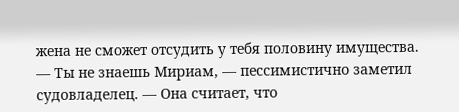жена не сможет отсудить у тебя половину имущества.
— Ты не знаешь Мириам, — пессимистично заметил судовладелец. — Она считает, что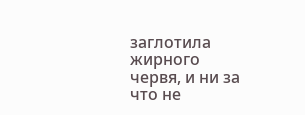заглотила жирного червя, и ни за что не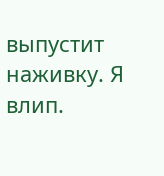выпустит наживку. Я влип.